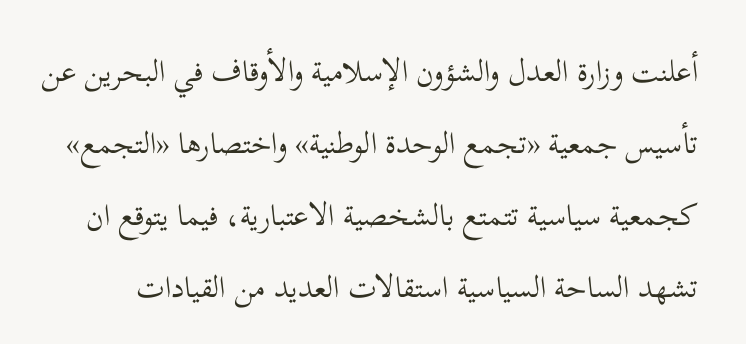أعلنت وزارة العدل والشؤون الإسلامية والأوقاف في البحرين عن تأسيس جمعية «تجمع الوحدة الوطنية» واختصارها «التجمع» كجمعية سياسية تتمتع بالشخصية الاعتبارية، فيما يتوقع ان تشهد الساحة السياسية استقالات العديد من القيادات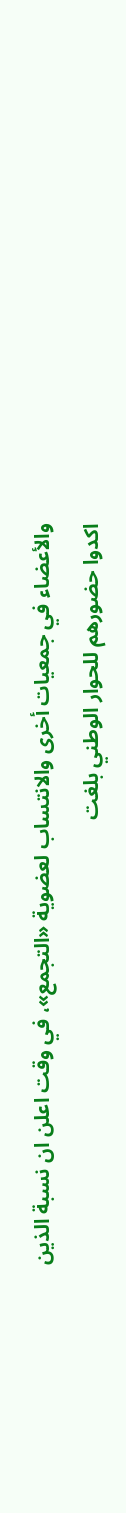والأعضاء في جمعيات أخرى والانتساب لعضوية «التجمع»، في وقت اعلن ان نسبة الذين اكدوا حضورهم للحوار الوطني بلغت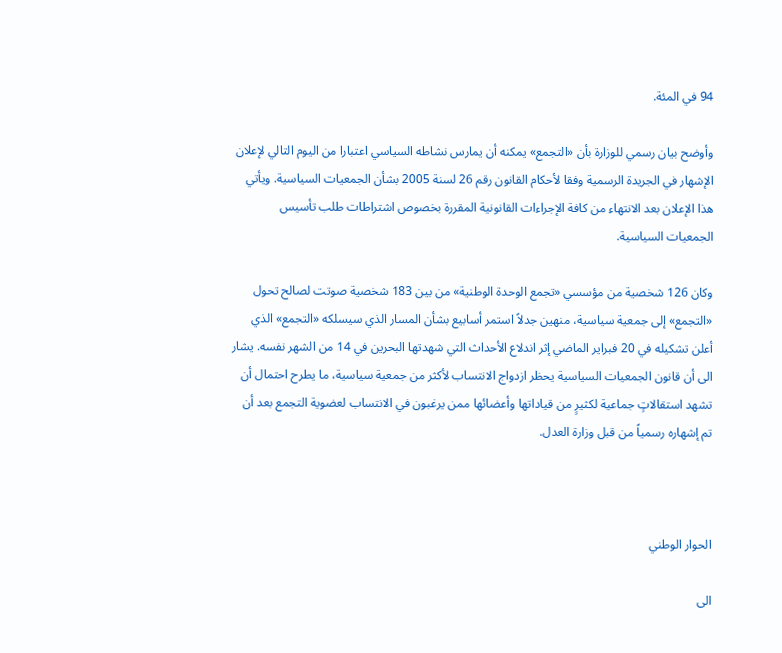94 في المئة.

وأوضح بيان رسمي للوزارة بأن «التجمع» يمكنه أن يمارس نشاطه السياسي اعتبارا من اليوم التالي لإعلان الإشهار في الجريدة الرسمية وفقا لأحكام القانون رقم 26 لسنة 2005 بشأن الجمعيات السياسية. ويأتي هذا الإعلان بعد الانتهاء من كافة الإجراءات القانونية المقررة بخصوص اشتراطات طلب تأسيس الجمعيات السياسية.

وكان 126 شخصية من مؤسسي «تجمع الوحدة الوطنية» من بين 183 شخصية صوتت لصالح تحول «التجمع» إلى جمعية سياسية، منهين جدلاً استمر أسابيع بشأن المسار الذي سيسلكه «التجمع» الذي أعلن تشكيله في 20 فبراير الماضي إثر اندلاع الأحداث التي شهدتها البحرين في 14 من الشهر نفسه. يشار الى أن قانون الجمعيات السياسية يحظر ازدواج الانتساب لأكثر من جمعية سياسية، ما يطرح احتمال أن تشهد استقالاتٍ جماعية لكثيرٍ من قياداتها وأعضائها ممن يرغبون في الانتساب لعضوية التجمع بعد أن تم إشهاره رسمياً من قبل وزارة العدل.



الحوار الوطني

الى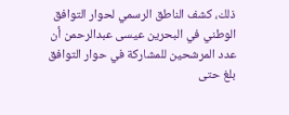ذلك، كشف الناطق الرسمي لحوار التوافق الوطني في البحرين عيسى عبدالرحمن أن عدد المرشحين للمشاركة في حوار التوافق بلغ حتى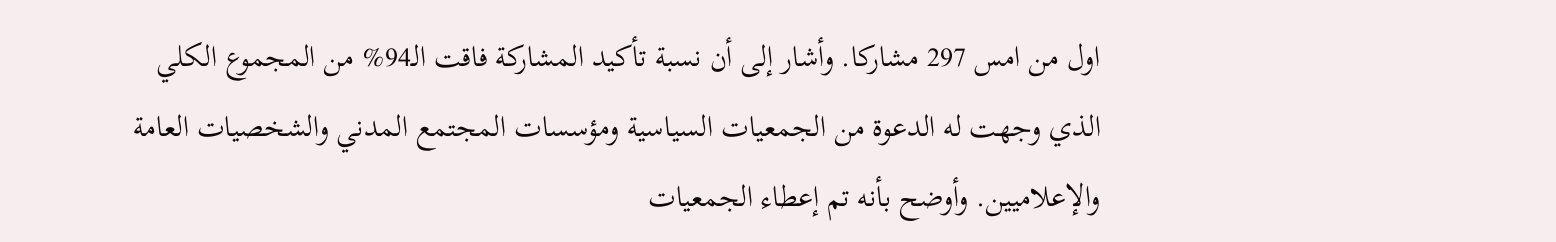اول من امس 297 مشاركا. وأشار إلى أن نسبة تأكيد المشاركة فاقت الـ94% من المجموع الكلي الذي وجهت له الدعوة من الجمعيات السياسية ومؤسسات المجتمع المدني والشخصيات العامة والإعلاميين. وأوضح بأنه تم إعطاء الجمعيات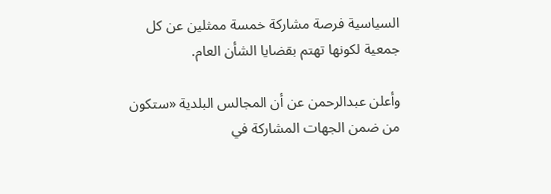السياسية فرصة مشاركة خمسة ممثلين عن كل جمعية لكونها تهتم بقضايا الشأن العام.

وأعلن عبدالرحمن عن أن المجالس البلدية «ستكون من ضمن الجهات المشاركة في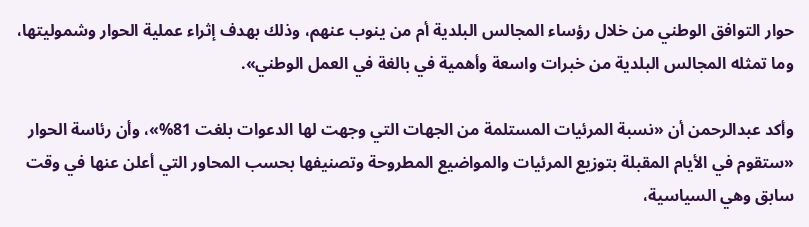حوار التوافق الوطني من خلال رؤساء المجالس البلدية أم من ينوب عنهم، وذلك بهدف إثراء عملية الحوار وشموليتها، وما تمثله المجالس البلدية من خبرات واسعة وأهمية في بالغة في العمل الوطني».

وأكد عبدالرحمن أن «نسبة المرئيات المستلمة من الجهات التي وجهت لها الدعوات بلغت 81%»، وأن رئاسة الحوار «ستقوم في الأيام المقبلة بتوزيع المرئيات والمواضيع المطروحة وتصنيفها بحسب المحاور التي أعلن عنها في وقت سابق وهي السياسية،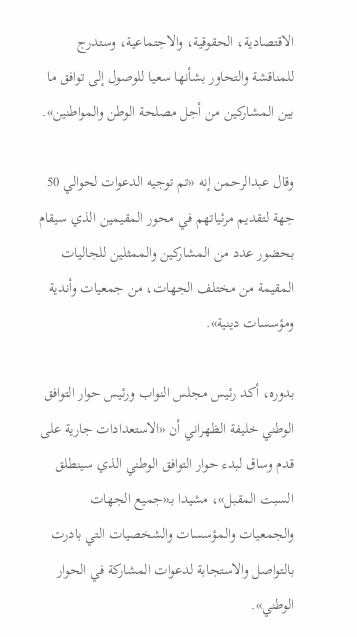الاقتصادية، الحقوقية، والاجتماعية، وستدرج للمناقشة والتحاور بشأنها سعيا للوصول إلى توافق ما بين المشاركين من أجل مصلحة الوطن والمواطنين».

وقال عبدالرحمن إنه «تم توجيه الدعوات لحوالي 50 جهة لتقديم مرئياتهم في محور المقيمين الذي سيقام بحضور عدد من المشاركين والممثلين للجاليات المقيمة من مختلف الجهات، من جمعيات وأندية ومؤسسات دينية».

بدوره، أكد رئيس مجلس النواب ورئيس حوار التوافق الوطني خليفة الظهراني أن «الاستعدادات جارية على قدم وساق لبدء حوار التوافق الوطني الذي سينطلق السبت المقبل»، مشيدا بـ«جميع الجهات والجمعيات والمؤسسات والشخصيات التي بادرت بالتواصل والاستجابة لدعوات المشاركة في الحوار الوطني».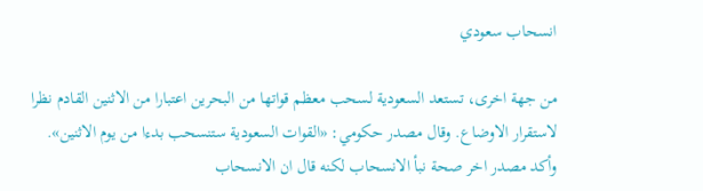انسحاب سعودي

من جهة اخرى، تستعد السعودية لسحب معظم قواتها من البحرين اعتبارا من الاثنين القادم نظرا لاستقرار الاوضاع. وقال مصدر حكومي: «القوات السعودية ستنسحب بدءا من يوم الاثنين». وأكد مصدر اخر صحة نبأ الانسحاب لكنه قال ان الانسحاب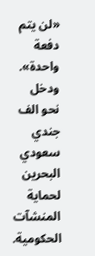«لن يتم دفعة واحدة». ودخل نحو الف جندي سعودي البحرين لحماية المنشآت الحكومية.